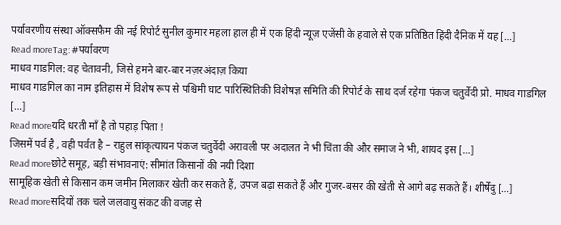पर्यावरणीय संस्था ऑक्सफैम की नई रिपोर्ट सुनील कुमार महला हाल ही में एक हिंदी न्यूज़ एजेंसी के हवाले से एक प्रतिष्ठित हिंदी दैनिक में यह […]
Read moreTag: #पर्यावरण
माधव गाडगिल: वह चेतावनी, जिसे हमने बार-बार नज़रअंदाज़ किया
माधव गाडगिल का नाम इतिहास में विशेष रूप से पश्चिमी घाट पारिस्थितिकी विशेषज्ञ समिति की रिपोर्ट के साथ दर्ज रहेगा पंकज चतुर्वेदी प्रो. माधव गाडगिल […]
Read moreयदि धरती माँ है तो पहाड़ पिता !
जिसमें पर्व है , वही पर्वत है – राहुल सांकृत्यायन पंकज चतुर्वेदी अरावली पर अदालत ने भी चिंता की और समाज ने भी, शायद इस […]
Read moreछोटे समूह, बड़ी संभावनाएं: सीमांत किसानों की नयी दिशा
सामूहिक खेती से किसान कम जमीन मिलाकर खेती कर सकते हैं, उपज बढ़ा सकते हैं और गुजर-बसर की खेती से आगे बढ़ सकते हैं। शीर्षेंदु […]
Read moreसदियों तक चले जलवायु संकट की वजह से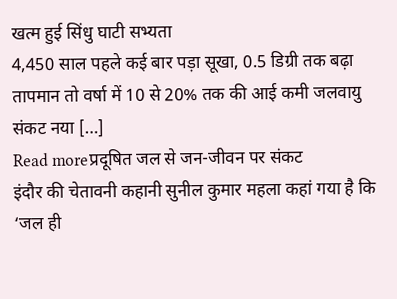खत्म हुई सिंधु घाटी सभ्यता
4,450 साल पहले कई बार पड़ा सूखा, 0.5 डिग्री तक बढ़ा तापमान तो वर्षा में 10 से 20% तक की आई कमी जलवायु संकट नया […]
Read moreप्रदूषित जल से जन-जीवन पर संकट
इंदौर की चेतावनी कहानी सुनील कुमार महला कहां गया है कि ‘जल ही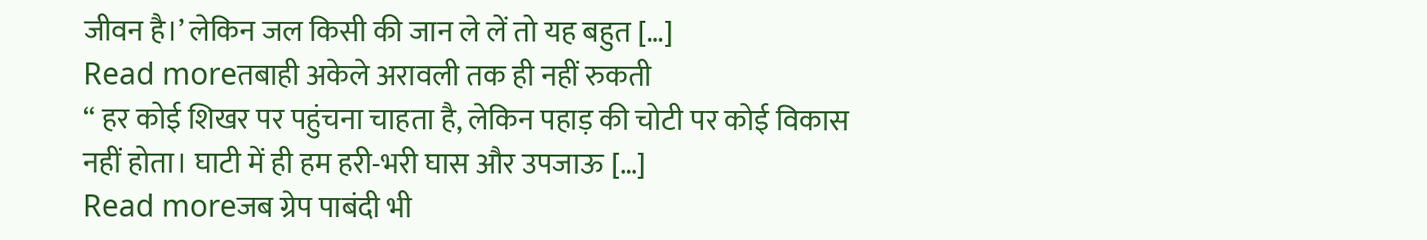जीवन है।’ लेकिन जल किसी की जान ले लें तो यह बहुत […]
Read moreतबाही अकेले अरावली तक ही नहीं रुकती
“ हर कोई शिखर पर पहुंचना चाहता है, लेकिन पहाड़ की चोटी पर कोई विकास नहीं होता। घाटी में ही हम हरी-भरी घास और उपजाऊ […]
Read moreजब ग्रेप पाबंदी भी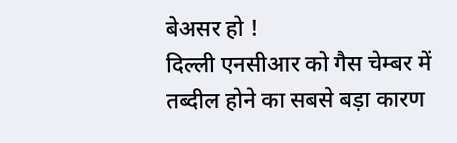बेअसर हो !
दिल्ली एनसीआर को गैस चेम्बर में तब्दील होने का सबसे बड़ा कारण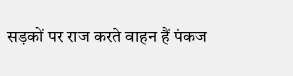सड़कों पर राज करते वाहन हैं पंकज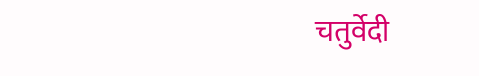चतुर्वेदी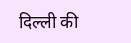दिल्ली की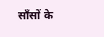साँसों के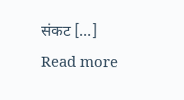संकट […]
Read more